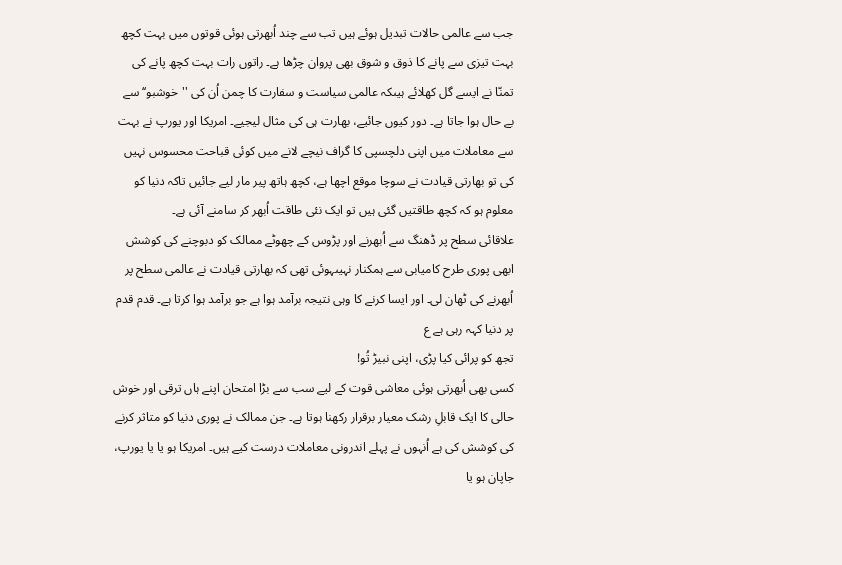جب سے عالمی حالات تبدیل ہوئے ہیں تب سے چند اُبھرتی ہوئی قوتوں میں بہت کچھ بہت تیزی سے پانے کا ذوق و شوق بھی پروان چڑھا ہے۔ راتوں رات بہت کچھ پانے کی تمنّا نے ایسے گل کھلائے ہیںکہ عالمی سیاست و سفارت کا چمن اُن کی ''خوشبو‘‘ سے بے حال ہوا جاتا ہے۔ دور کیوں جائیے، بھارت ہی کی مثال لیجیے۔ امریکا اور یورپ نے بہت سے معاملات میں اپنی دلچسپی کا گراف نیچے لانے میں کوئی قباحت محسوس نہیں کی تو بھارتی قیادت نے سوچا موقع اچھا ہے، کچھ ہاتھ پیر مار لیے جائیں تاکہ دنیا کو معلوم ہو کہ کچھ طاقتیں گئی ہیں تو ایک نئی طاقت اُبھر کر سامنے آئی ہے۔
علاقائی سطح پر ڈھنگ سے اُبھرنے اور پڑوس کے چھوٹے ممالک کو دبوچنے کی کوشش ابھی پوری طرح کامیابی سے ہمکنار نہیںہوئی تھی کہ بھارتی قیادت نے عالمی سطح پر اُبھرنے کی ٹھان لی۔ اور ایسا کرنے کا وہی نتیجہ برآمد ہوا ہے جو برآمد ہوا کرتا ہے۔ قدم قدم پر دنیا کہہ رہی ہے ع
تجھ کو پرائی کیا پڑی، اپنی نبیڑ تُو!
کسی بھی اُبھرتی ہوئی معاشی قوت کے لیے سب سے بڑا امتحان اپنے ہاں ترقی اور خوش حالی کا ایک قابلِ رشک معیار برقرار رکھنا ہوتا ہے۔ جن ممالک نے پوری دنیا کو متاثر کرنے کی کوشش کی ہے اُنہوں نے پہلے اندرونی معاملات درست کیے ہیں۔ امریکا ہو یا یا یورپ، جاپان ہو یا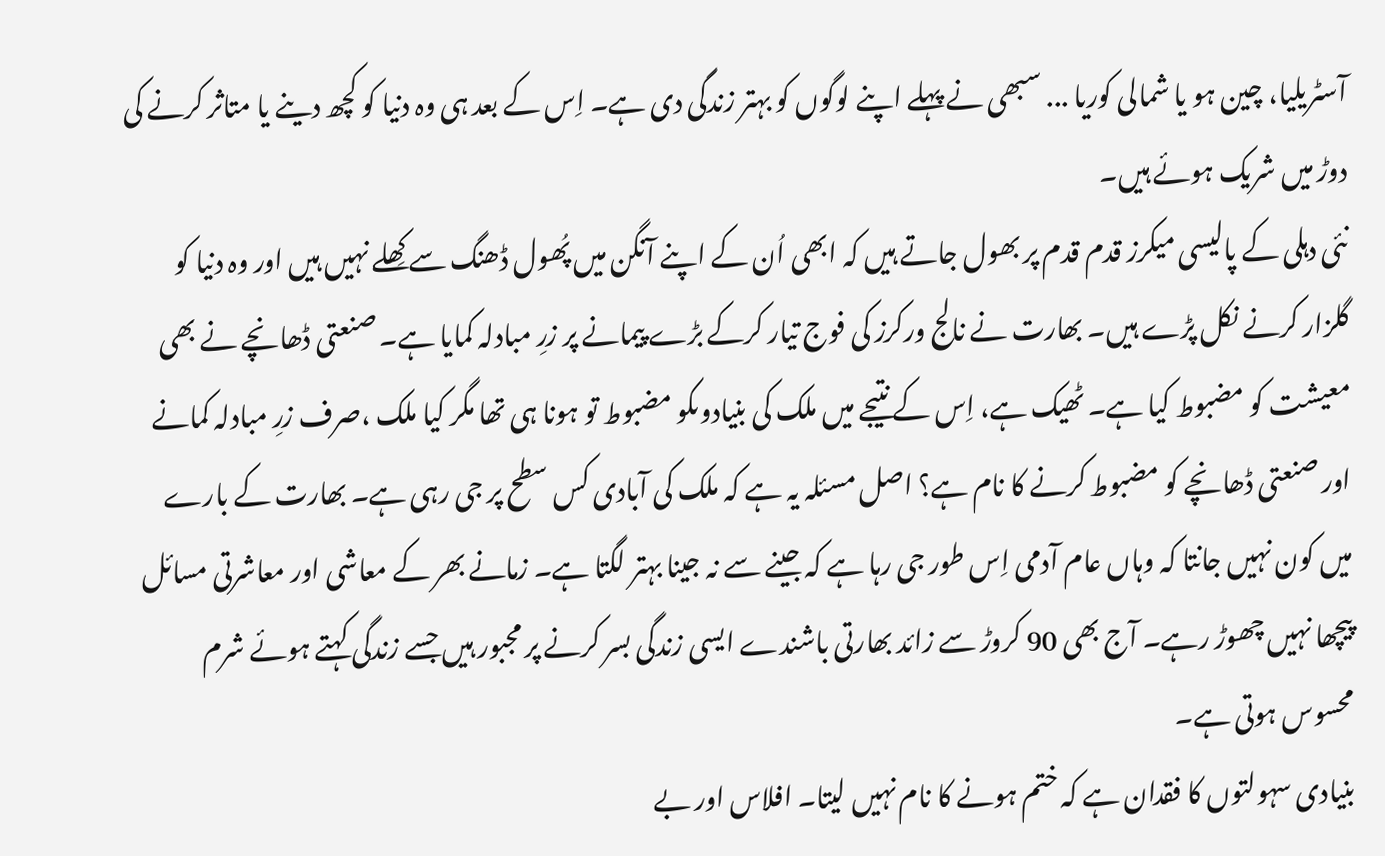آسٹریلیا، چین ہو یا شمالی کوریا ... سبھی نے پہلے اپنے لوگوں کو بہتر زندگی دی ہے۔ اِس کے بعد ہی وہ دنیا کو کچھ دینے یا متاثر کرنے کی دوڑ میں شریک ہوئے ہیں۔
نئی دہلی کے پالیسی میکرز قدم قدم پر بھول جاتے ہیں کہ ابھی اُن کے اپنے آنگن میں پُھول ڈھنگ سے کِھلے نہیں ہیں اور وہ دنیا کو گلزار کرنے نکل پڑے ہیں۔ بھارت نے نالج ورکرز کی فوج تیار کرکے بڑے پیمانے پر زرِ مبادلہ کمایا ہے۔ صنعتی ڈھانچے نے بھی معیشت کو مضبوط کیا ہے۔ ٹھیک ہے، اِس کے نتیجے میں ملک کی بنیادوںکو مضبوط تو ہونا ہی تھا مگر کیا ملک ،صرف زرِ مبادلہ کمانے اور صنعتی ڈھانچے کو مضبوط کرنے کا نام ہے؟ اصل مسئلہ یہ ہے کہ ملک کی آبادی کس سطح پر جی رہی ہے۔ بھارت کے بارے میں کون نہیں جانتا کہ وہاں عام آدمی اِس طور جی رہا ہے کہ جینے سے نہ جینا بہتر لگتا ہے۔ زمانے بھر کے معاشی اور معاشرتی مسائل پیچھا نہیں چھوڑ رہے۔ آج بھی 90 کروڑ سے زائد بھارتی باشندے ایسی زندگی بسر کرنے پر مجبور ہیں جسے زندگی کہتے ہوئے شرم محسوس ہوتی ہے۔
بنیادی سہولتوں کا فقدان ہے کہ ختم ہونے کا نام نہیں لیتا۔ افلاس اور بے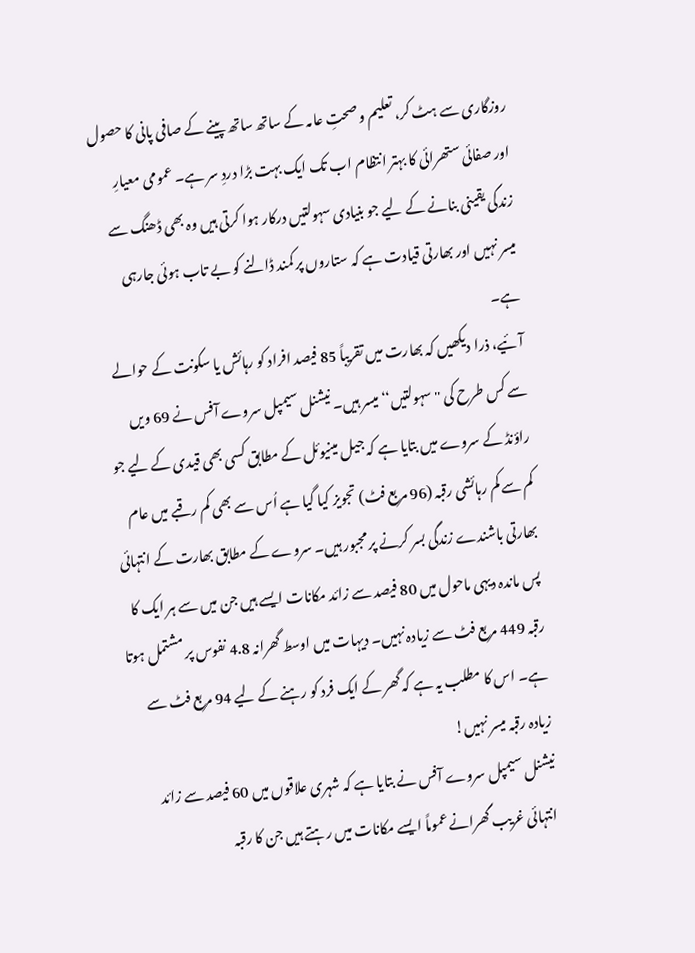روزگاری سے ہٹ کر، تعلیم و صحتِ عامہ کے ساتھ ساتھ پینے کے صافی پانی کا حصول اور صفائی ستھرائی کا بہتر انتظام اب تک ایک بہت بڑا دردِ سر ہے۔ عمومی معیارِ زندگی یقینی بنانے کے لیے جو بنیادی سہولتیں درکار ہوا کرتی ہیں وہ بھی ڈھنگ سے میسر نہیں اور بھارتی قیادت ہے کہ ستاروں پر کمند ڈالنے کو بے تاب ہوئی جارہی ہے۔
آئیے، ذرا دیکھیں کہ بھارت میں تقریباً 85 فیصد افراد کو رہائش یا سکونت کے حوالے سے کس طرح کی ''سہولتیں‘‘ میسر ہیں۔ نیشنل سیمپل سروے آفس نے 69 ویں راؤنڈ کے سروے میں بتایا ہے کہ جیل مینیوئل کے مطابق کسی بھی قیدی کے لیے جو کم سے کم رہائشی رقبہ (96 مربع فٹ) تجویز کیا گیا ہے اُس سے بھی کم رقبے میں عام بھارتی باشندے زندگی بسر کرنے پر مجبور ہیں۔ سروے کے مطابق بھارت کے انتہائی پس ماندہ دیہی ماحول میں 80 فیصد سے زائد مکانات ایسے ہیں جن میں سے ہر ایک کا رقبہ 449 مربع فٹ سے زیادہ نہیں۔ دیہات میں اوسط گھرانہ 4.8 نفوس پر مشتمل ہوتا ہے۔ اس کا مطلب یہ ہے کہ گھر کے ایک فرد کو رہنے کے لیے 94 مربع فٹ سے زیادہ رقبہ میسر نہیں!
نیشنل سیمپل سروے آفس نے بتایا ہے کہ شہری علاقوں میں 60 فیصد سے زائد انتہائی غریب گھرانے عموماً ایسے مکانات میں رہتے ہیں جن کا رقبہ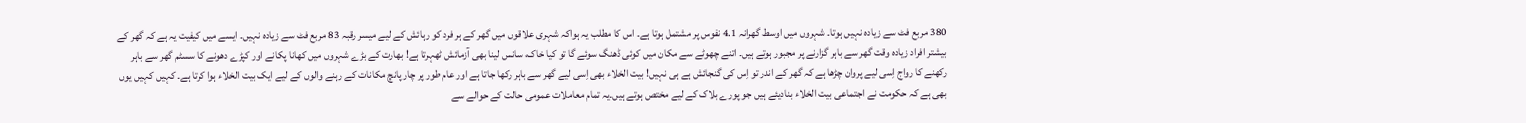380 مربع فٹ سے زیادہ نہیں ہوتا۔ شہروں میں اوسط گھرانہ 4.1 نفوس پر مشتمل ہوتا ہے۔ اس کا مطلب یہ ہواکہ شہری علاقوں میں گھر کے ہر فرد کو رہائش کے لیے میسر رقبہ 83 مربع فٹ سے زیادہ نہیں۔ ایسے میں کیفیت یہ ہے کہ گھر کے بیشتر افراد زیادہ وقت گھر سے باہر گزارنے پر مجبور ہوتے ہیں۔ اتنے چھوٹے سے مکان میں کوئی ڈھنگ سوئے گا تو کیا خاک، سانس لینا بھی آزمائش ٹھہرتا ہے! بھارت کے بڑے شہروں میں کھانا پکانے اور کپڑے دھونے کا سسٹم گھر سے باہر رکھنے کا رواج اِسی لیے پروان چڑھا ہے کہ گھر کے اندر تو اِس کی گنجائش ہے ہی نہیں! بیت الخلاء بھی اِسی لیے گھر سے باہر رکھا جاتا ہے اور عام طور پر چار پانچ مکانات کے رہنے والوں کے لیے ایک بیت الخلاء ہوا کرتا ہے۔ کہیں کہیں یوں بھی ہے کہ حکومت نے اجتماعی بیت الخلاء بنادیئے ہیں جو پورے بلاک کے لیے مختص ہوتے ہیں۔یہ تمام معاملات عمومی حالت کے حوالے سے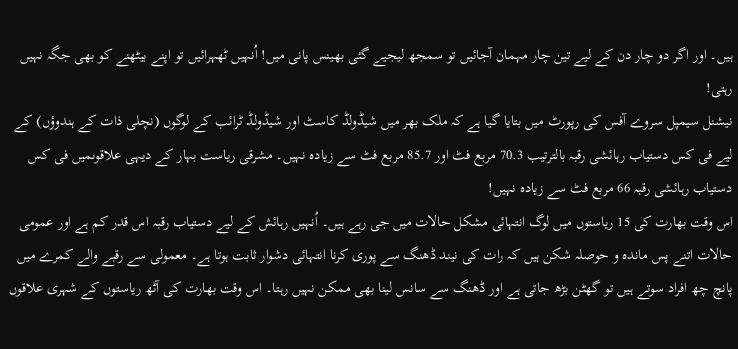ہیں۔ اور اگر دو چار دن کے لیے تین چار مہمان آجائیں تو سمجھ لیجیے گئی بھینس پانی میں! اُنہیں ٹھہرائیں تو اپنے بیٹھنے کو بھی جگہ نہیں رہتی!
نیشنل سیمپل سروے آفس کی رپورٹ میں بتایا گیا ہے کہ ملک بھر میں شیڈولڈ کاسٹ اور شیڈولڈ ٹرائب کے لوگوں (نچلی ذات کے ہندوؤں) کے لیے فی کس دستیاب رہائشی رقبہ بالترتیب 70.3 مربع فٹ اور 85.7 مربع فٹ سے زیادہ نہیں۔ مشرقی ریاست بہار کے دیہی علاقوںمیں فی کس دستیاب رہائشی رقبہ 66 مربع فٹ سے زیادہ نہیں!
اس وقت بھارت کی 15 ریاستوں میں لوگ انتہائی مشکل حالات میں جی رہے ہیں۔ اُنہیں رہائش کے لیے دستیاب رقبہ اس قدر کم ہے اور عمومی حالات اتنے پس ماندہ و حوصلہ شکن ہیں کہ رات کی نیند ڈھنگ سے پوری کرنا انتہائی دشوار ثابت ہوتا ہے۔ معمولی سے رقبے والے کمرے میں پانچ چھ افراد سوتے ہیں تو گھٹن بڑھ جاتی ہے اور ڈھنگ سے سانس لینا بھی ممکن نہیں رہتا۔ اس وقت بھارت کی آٹھ ریاستوں کے شہری علاقوں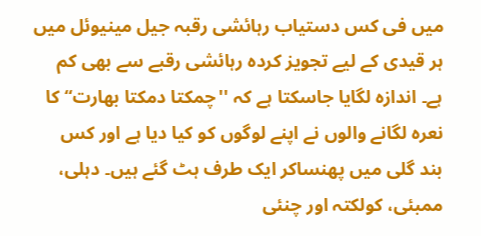میں فی کس دستیاب رہائشی رقبہ جیل مینیوئل میں ہر قیدی کے لیے تجویز کردہ رہائشی رقبے سے بھی کم ہے۔ اندازہ لگایا جاسکتا ہے کہ ''چمکتا دمکتا بھارت‘‘ کا نعرہ لگانے والوں نے اپنے لوگوں کو کیا دیا ہے اور کس بند گلی میں پھنساکر ایک طرف ہٹ گئے ہیں۔ دہلی، ممبئی، کولکتہ اور چنئی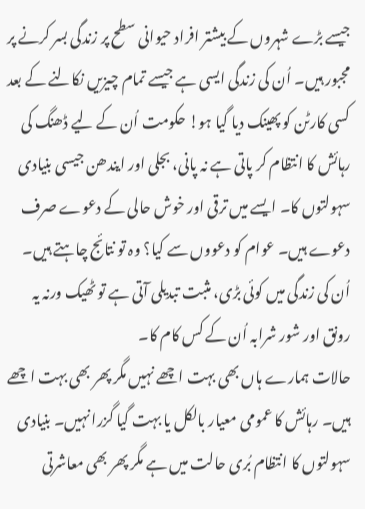جیسے بڑے شہروں کے بیشتر افراد حیوانی سطح پر زندگی بسر کرنے پر مجبور ہیں۔ اُن کی زندگی ایسی ہے جیسے تمام چیزیں نکالنے کے بعد کسی کارٹن کو پھینک دیا گیا ہو! حکومت اُن کے لیے ڈھنگ کی رہائش کا انتظام کر پاتی ہے نہ پانی، بجلی اور ایندھن جیسی بنیادی سہولتوں کا۔ ایسے میں ترقی اور خوش حالی کے دعوے صرف دعوے ہیں۔ عوام کو دعووں سے کیا؟ وہ تو نتائج چاہتے ہیں۔ اُن کی زندگی میں کوئی بڑی، مثبت تبدیلی آتی ہے تو ٹھیک ورنہ یہ رونق اور شور شرابہ اُن کے کس کام کا۔
حالات ہمارے ہاں بھی بہت اچھے نہیں مگر پھر بھی بہت اچھے ہیں۔ رہائش کا عمومی معیار بالکل یا بہت گیا گزرا نہیں۔ بنیادی سہولتوں کا انتظام بُری حالت میں ہے مگر پھر بھی معاشرتی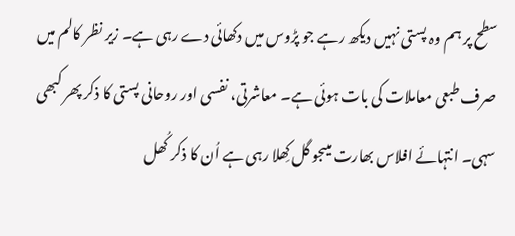سطح پر ہم وہ پستی نہیں دیکھ رہے جو پڑوس میں دکھائی دے رہی ہے۔ زیر نظر کالم میں صرف طبعی معاملات کی بات ہوئی ہے۔ معاشرتی، نفسی اور روحانی پستی کا ذکر پھر کبھی سہی۔ انتہائے افلاس بھارت میںجو گل کِھلا رہی ہے اُن کا ذکر کُھل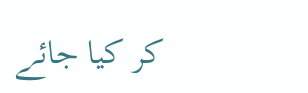کر کیا جائے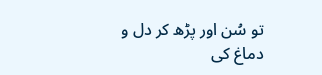تو سُن اور پڑھ کر دل و دماغ کی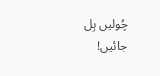چُولیں ہِل جائیں!